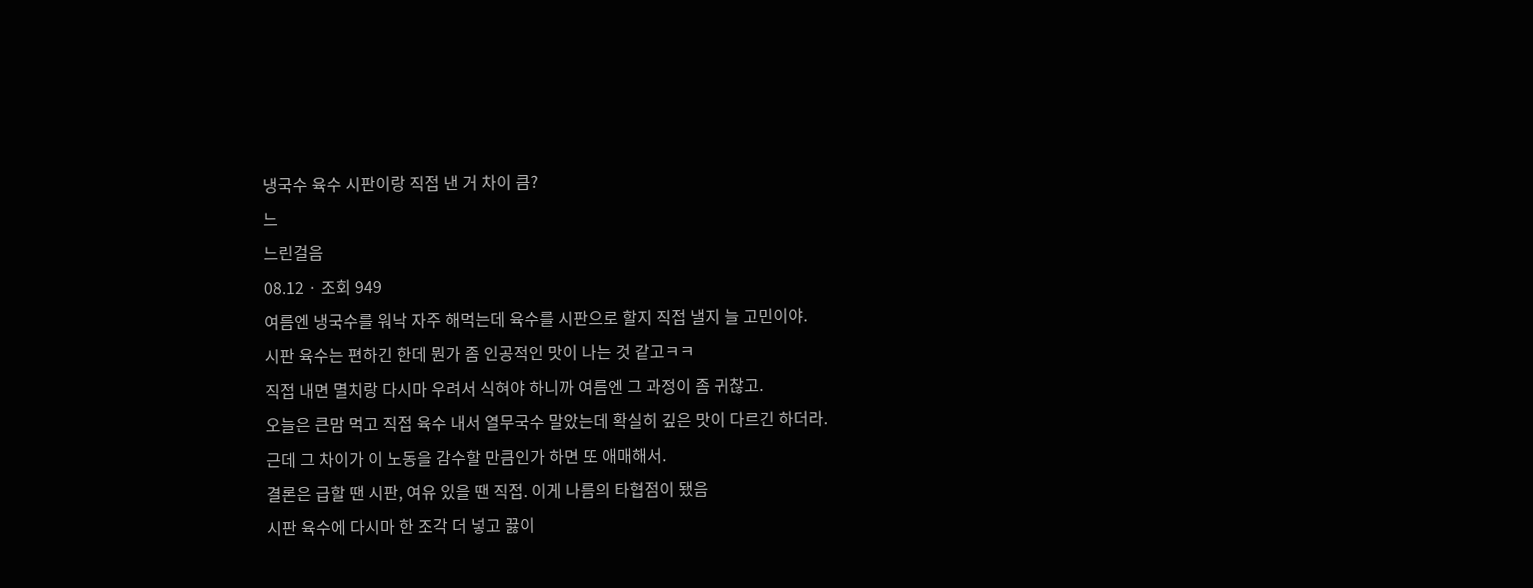냉국수 육수 시판이랑 직접 낸 거 차이 큼?
느
느린걸음
08.12 · 조회 949
여름엔 냉국수를 워낙 자주 해먹는데 육수를 시판으로 할지 직접 낼지 늘 고민이야.
시판 육수는 편하긴 한데 뭔가 좀 인공적인 맛이 나는 것 같고ㅋㅋ
직접 내면 멸치랑 다시마 우려서 식혀야 하니까 여름엔 그 과정이 좀 귀찮고.
오늘은 큰맘 먹고 직접 육수 내서 열무국수 말았는데 확실히 깊은 맛이 다르긴 하더라.
근데 그 차이가 이 노동을 감수할 만큼인가 하면 또 애매해서.
결론은 급할 땐 시판, 여유 있을 땐 직접. 이게 나름의 타협점이 됐음
시판 육수에 다시마 한 조각 더 넣고 끓이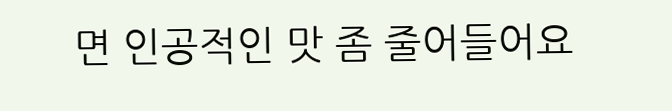면 인공적인 맛 좀 줄어들어요